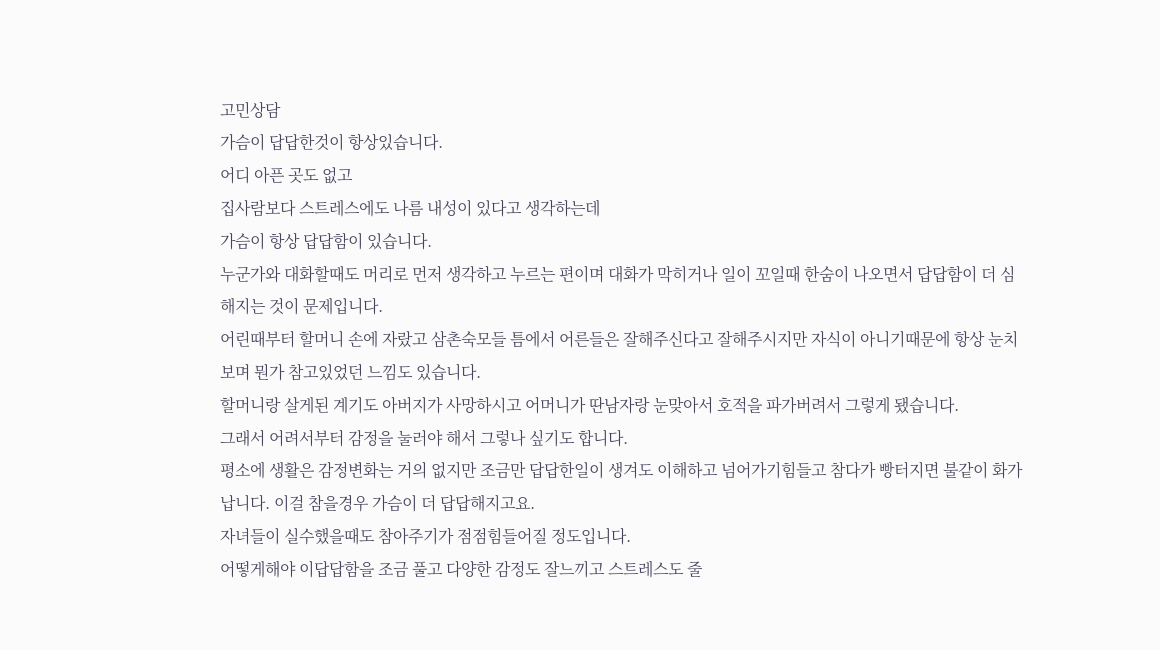고민상담
가슴이 답답한것이 항상있습니다.
어디 아픈 곳도 없고
집사람보다 스트레스에도 나름 내성이 있다고 생각하는데
가슴이 항상 답답함이 있습니다.
누군가와 대화할때도 머리로 먼저 생각하고 누르는 편이며 대화가 막히거나 일이 꼬일때 한숨이 나오면서 답답함이 더 심해지는 것이 문제입니다.
어린때부터 할머니 손에 자랐고 삼촌숙모들 틈에서 어른들은 잘해주신다고 잘해주시지만 자식이 아니기때문에 항상 눈치보며 뭔가 참고있었던 느낌도 있습니다.
할머니랑 살게된 계기도 아버지가 사망하시고 어머니가 딴남자랑 눈맞아서 호적을 파가버려서 그렇게 됐습니다.
그래서 어려서부터 감정을 눌러야 해서 그렇나 싶기도 합니다.
평소에 생활은 감정변화는 거의 없지만 조금만 답답한일이 생겨도 이해하고 넘어가기힘들고 참다가 빵터지면 불같이 화가납니다. 이걸 참을경우 가슴이 더 답답해지고요.
자녀들이 실수했을때도 참아주기가 점점힘들어질 정도입니다.
어떻게해야 이답답함을 조금 풀고 다양한 감정도 잘느끼고 스트레스도 줄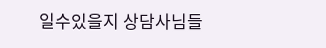일수있을지 상담사님들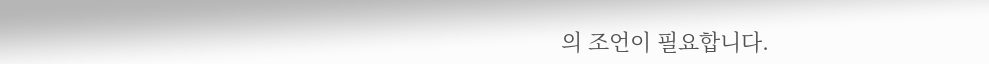의 조언이 필요합니다.